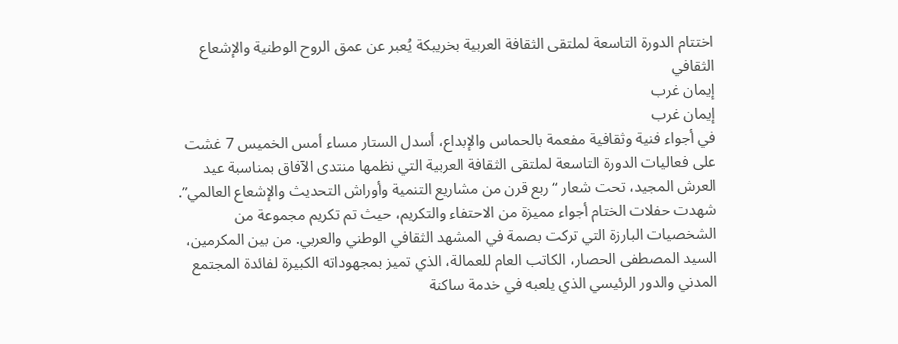اختتام الدورة التاسعة لملتقى الثقافة العربية بخريبكة يُعبر عن عمق الروح الوطنية والإشعاع الثقافي
إيمان غرب
إيمان غرب
في أجواء فنية وثقافية مفعمة بالحماس والإبداع، أسدل الستار مساء أمس الخميس 7 غشت على فعاليات الدورة التاسعة لملتقى الثقافة العربية التي نظمها منتدى الآفاق بمناسبة عيد العرش المجيد، تحت شعار “ربع قرن من مشاريع التنمية وأوراش التحديث والإشعاع العالمي”.
شهدت حفلات الختام أجواء مميزة من الاحتفاء والتكريم، حيث تم تكريم مجموعة من الشخصيات البارزة التي تركت بصمة في المشهد الثقافي الوطني والعربي. من بين المكرمين، السيد المصطفى الحصار، الكاتب العام للعمالة، الذي تميز بمجهوداته الكبيرة لفائدة المجتمع المدني والدور الرئيسي الذي يلعبه في خدمة ساكنة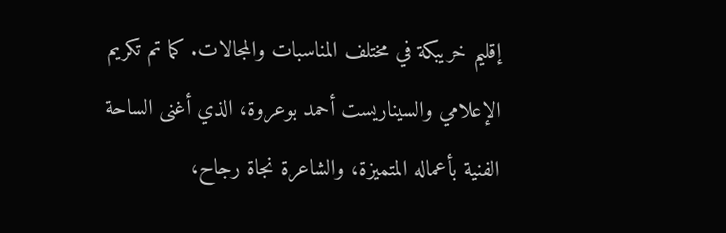إقليم خريبكة في مختلف المناسبات والمجالات. كما تم تكريم الإعلامي والسيناريست أحمد بوعروة، الذي أغنى الساحة الفنية بأعماله المتميزة، والشاعرة نجاة رجاح،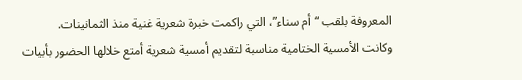المعروفة بلقب “أم سناء”، التي راكمت خبرة شعرية غنية منذ الثمانينات.
وكانت الأمسية الختامية مناسبة لتقديم أمسية شعرية أمتع خلالها الحضور بأبيات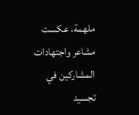ملهمة، عكست مشاعر واجتهادات المشاركين في تجسيد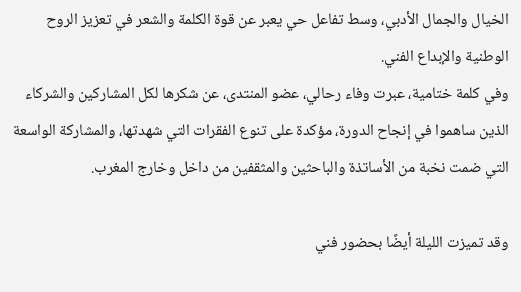الخيال والجمال الأدبي، وسط تفاعل حي يعبر عن قوة الكلمة والشعر في تعزيز الروح الوطنية والإبداع الفني.
وفي كلمة ختامية، عبرت وفاء رحالي، عضو المنتدى، عن شكرها لكل المشاركين والشركاء الذين ساهموا في إنجاح الدورة، مؤكدة على تنوع الفقرات التي شهدتها، والمشاركة الواسعة التي ضمت نخبة من الأساتذة والباحثين والمثقفين من داخل وخارج المغرب.

وقد تميزت الليلة أيضًا بحضور فني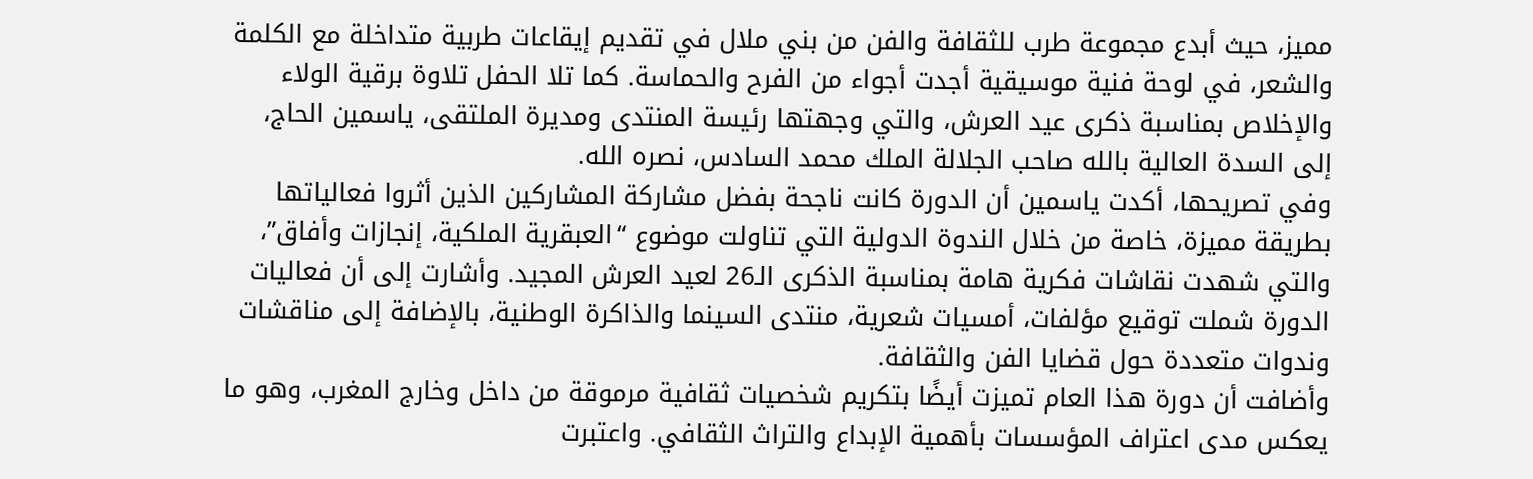مميز، حيث أبدع مجموعة طرب للثقافة والفن من بني ملال في تقديم إيقاعات طربية متداخلة مع الكلمة والشعر، في لوحة فنية موسيقية أجدت أجواء من الفرح والحماسة. كما تلا الحفل تلاوة برقية الولاء والإخلاص بمناسبة ذكرى عيد العرش، والتي وجهتها رئيسة المنتدى ومديرة الملتقى، ياسمين الحاج، إلى السدة العالية بالله صاحب الجلالة الملك محمد السادس، نصره الله.
وفي تصريحها، أكدت ياسمين أن الدورة كانت ناجحة بفضل مشاركة المشاركين الذين أثروا فعالياتها بطريقة مميزة، خاصة من خلال الندوة الدولية التي تناولت موضوع “العبقرية الملكية، إنجازات وأفاق”، والتي شهدت نقاشات فكرية هامة بمناسبة الذكرى الـ26 لعيد العرش المجيد. وأشارت إلى أن فعاليات الدورة شملت توقيع مؤلفات، أمسيات شعرية، منتدى السينما والذاكرة الوطنية، بالإضافة إلى مناقشات وندوات متعددة حول قضايا الفن والثقافة.
وأضافت أن دورة هذا العام تميزت أيضًا بتكريم شخصيات ثقافية مرموقة من داخل وخارج المغرب، وهو ما يعكس مدى اعتراف المؤسسات بأهمية الإبداع والتراث الثقافي. واعتبرت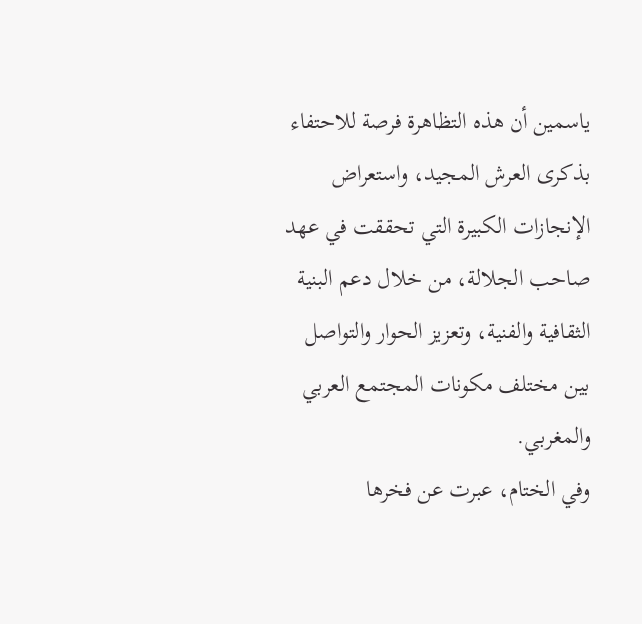ياسمين أن هذه التظاهرة فرصة للاحتفاء بذكرى العرش المجيد، واستعراض الإنجازات الكبيرة التي تحققت في عهد صاحب الجلالة، من خلال دعم البنية الثقافية والفنية، وتعزيز الحوار والتواصل بين مختلف مكونات المجتمع العربي والمغربي.
وفي الختام، عبرت عن فخرها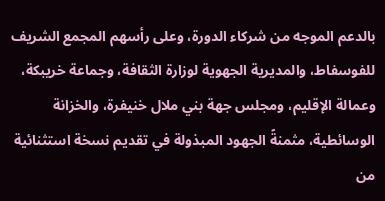بالدعم الموجه من شركاء الدورة، وعلى رأسهم المجمع الشريف للفوسفاط، والمديرية الجهوية لوزارة الثقافة، وجماعة خريبكة، وعمالة الإقليم، ومجلس جهة بني ملال خنيفرة، والخزانة الوسائطية، مثمنةً الجهود المبذولة في تقديم نسخة استثنائية من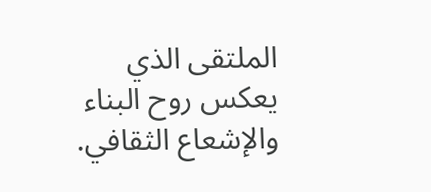الملتقى الذي يعكس روح البناء والإشعاع الثقافي.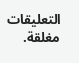التعليقات مغلقة.